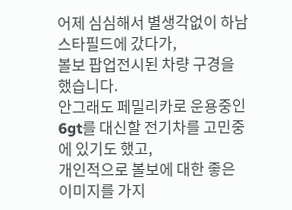어제 심심해서 별생각없이 하남스타필드에 갔다가,
볼보 팝업전시된 차량 구경을 했습니다.
안그래도 페밀리카로 운용중인 6gt를 대신할 전기차를 고민중에 있기도 했고,
개인적으로 볼보에 대한 좋은 이미지를 가지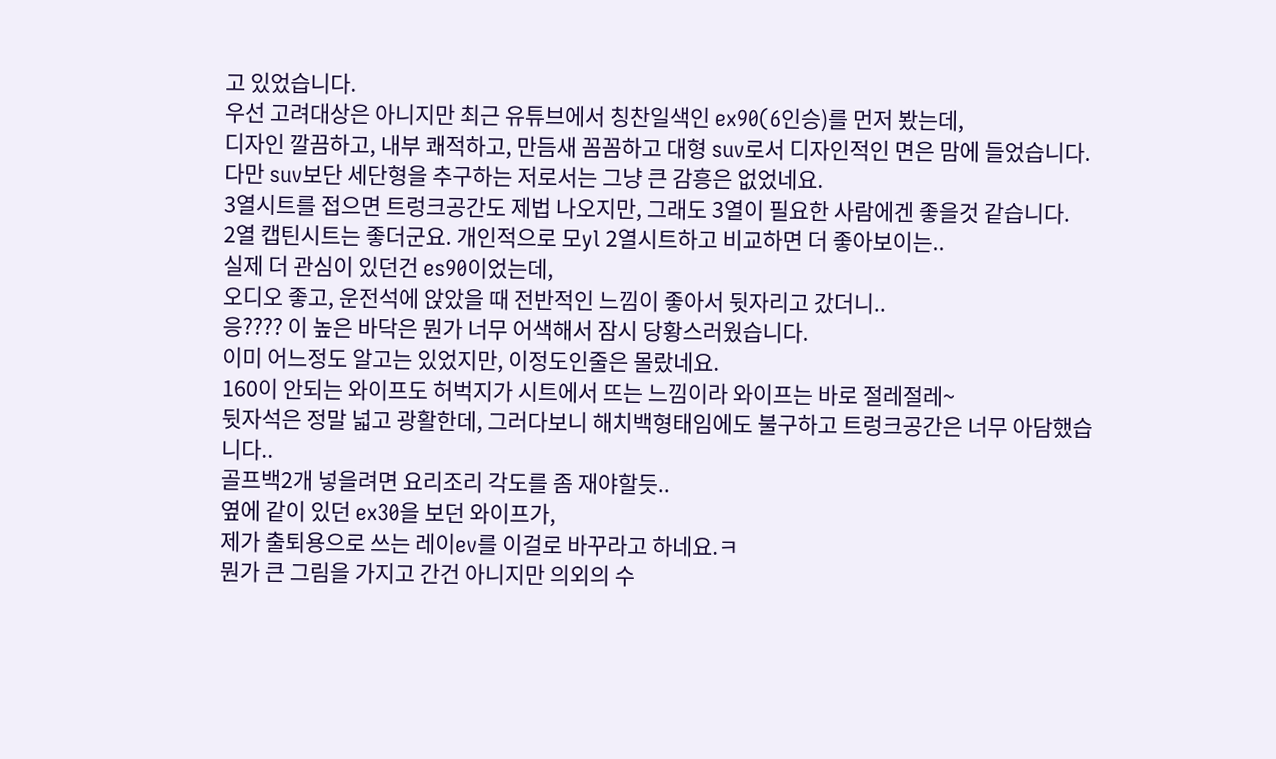고 있었습니다.
우선 고려대상은 아니지만 최근 유튜브에서 칭찬일색인 ex90(6인승)를 먼저 봤는데,
디자인 깔끔하고, 내부 쾌적하고, 만듬새 꼼꼼하고 대형 suv로서 디자인적인 면은 맘에 들었습니다.
다만 suv보단 세단형을 추구하는 저로서는 그냥 큰 감흥은 없었네요.
3열시트를 접으면 트렁크공간도 제법 나오지만, 그래도 3열이 필요한 사람에겐 좋을것 같습니다.
2열 캡틴시트는 좋더군요. 개인적으로 모yl 2열시트하고 비교하면 더 좋아보이는..
실제 더 관심이 있던건 es90이었는데,
오디오 좋고, 운전석에 앉았을 때 전반적인 느낌이 좋아서 뒷자리고 갔더니..
응???? 이 높은 바닥은 뭔가 너무 어색해서 잠시 당황스러웠습니다.
이미 어느정도 알고는 있었지만, 이정도인줄은 몰랐네요.
160이 안되는 와이프도 허벅지가 시트에서 뜨는 느낌이라 와이프는 바로 절레절레~
뒷자석은 정말 넓고 광활한데, 그러다보니 해치백형태임에도 불구하고 트렁크공간은 너무 아담했습니다..
골프백2개 넣을려면 요리조리 각도를 좀 재야할듯..
옆에 같이 있던 ex30을 보던 와이프가,
제가 출퇴용으로 쓰는 레이ev를 이걸로 바꾸라고 하네요.ㅋ
뭔가 큰 그림을 가지고 간건 아니지만 의외의 수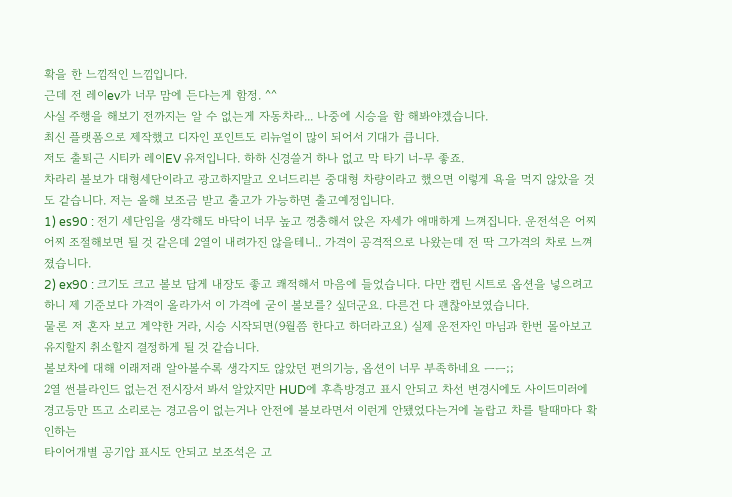확을 한 느낌적인 느낌입니다.
근데 전 레이ev가 너무 맘에 든다는게 함정. ^^
사실 주행을 해보기 전까지는 알 수 없는게 자동차라... 나중에 시승을 함 해봐야겠습니다.
최신 플랫폼으로 제작했고 디자인 포인트도 리뉴얼이 많이 되어서 기대가 큽니다.
저도 출퇴근 시티카 레이EV 유저입니다. 하하 신경쓸거 하나 없고 막 타기 너-무 좋죠.
차라리 볼보가 대형세단이라고 광고하지말고 오너드리븐 중대형 차량이라고 했으면 이렇게 욕을 먹지 않았을 것도 같습니다. 저는 올해 보조금 받고 출고가 가능하면 출고예정입니다.
1) es90 : 전기 세단임을 생각해도 바닥이 너무 높고 껑충해서 앉은 자세가 애매하게 느껴집니다. 운전석은 어찌어찌 조절해보면 될 것 같은데 2열이 내려가진 않을테니.. 가격이 공격적으로 나왔는데 전 딱 그가격의 차로 느껴졌습니다.
2) ex90 : 크기도 크고 볼보 답게 내장도 좋고 쾌적해서 마음에 들었습니다. 다만 캡틴 시트로 옵션을 넣으려고 하니 제 기준보다 가격이 올라가서 이 가격에 굳이 볼보를? 싶더군요. 다른건 다 괜찮아보였습니다.
물론 저 혼자 보고 계약한 거라, 시승 시작되면(9월쯤 한다고 하더라고요) 실제 운전자인 마님과 한번 몰아보고 유지할지 취소할지 결정하게 될 것 같습니다.
볼보차에 대해 이래저래 알아볼수록 생각지도 않았던 편의기능, 옵션이 너무 부족하네요 ㅡㅡ;;
2열 썬블라인드 없는건 전시장서 봐서 알았지만 HUD에 후측방경고 표시 안되고 차선 변경시에도 사이드미러에 경고등만 뜨고 소리로는 경고음이 없는거나 안전에 볼보라면서 이런게 안됐었다는거에 놀랍고 차를 탈때마다 확인하는
타이어개별 공기압 표시도 안되고 보조석은 고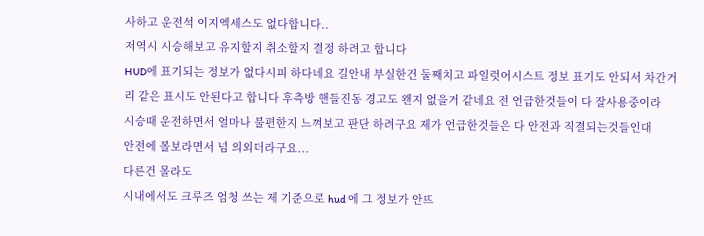사하고 운전석 이지엑세스도 없다합니다..
저역시 시승해보고 유지할지 취소할지 결정 하려고 합니다
HUD에 표기되는 정보가 없다시피 하다네요 길안내 부실한건 둘째치고 파일럿어시스트 정보 표기도 안되서 차간거리 같은 표시도 안된다고 합니다 후측방 핸들진동 경고도 왠지 없을거 같네요 전 언급한것들이 다 잘사용중이라
시승때 운전하면서 얼마나 불편한지 느껴보고 판단 하려구요 제가 언급한것들은 다 안전과 직결되는것들인대
안전에 볼보라면서 넘 의외더라구요...
다른건 몰라도
시내에서도 크루즈 엄청 쓰는 제 기준으로 hud 에 그 정보가 안뜨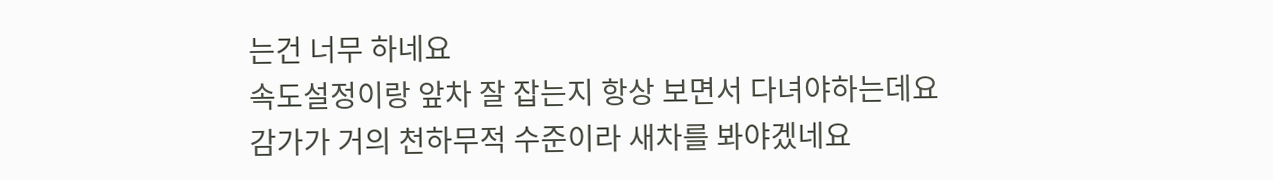는건 너무 하네요
속도설정이랑 앞차 잘 잡는지 항상 보면서 다녀야하는데요
감가가 거의 천하무적 수준이라 새차를 봐야겠네요